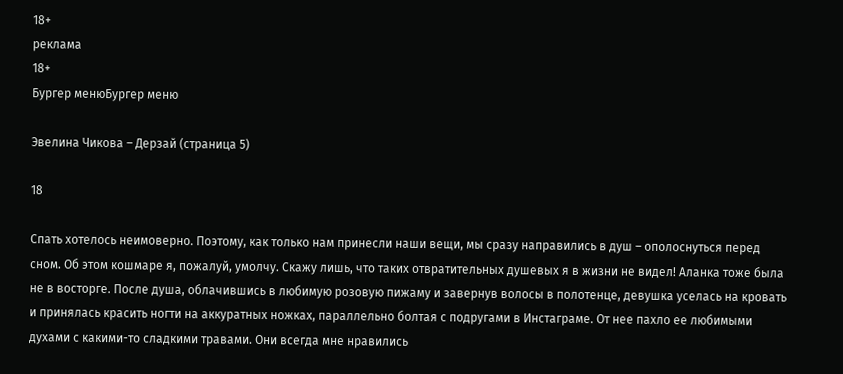18+
реклама
18+
Бургер менюБургер меню

Эвелина Чикова – Дерзай (страница 5)

18

Спать хотелось неимоверно. Поэтому, как только нам принесли наши вещи, мы сразу направились в душ – ополоснуться перед сном. Об этом кошмаре я, пожалуй, умолчу. Скажу лишь, что таких отвратительных душевых я в жизни не видел! Аланка тоже была не в восторге. После душа, облачившись в любимую розовую пижаму и завернув волосы в полотенце, девушка уселась на кровать и принялась красить ногти на аккуратных ножках, параллельно болтая с подругами в Инстаграме. От нее пахло ее любимыми духами с какими-то сладкими травами. Они всегда мне нравились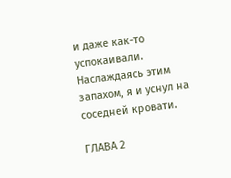и даже как-то успокаивали. Наслаждаясь этим запахом, я и уснул на соседней кровати.

ГЛАВА 2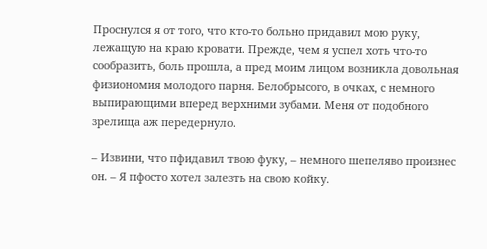Проснулся я от того, что кто-то больно придавил мою руку, лежащую на краю кровати. Прежде, чем я успел хоть что-то сообразить, боль прошла, а пред моим лицом возникла довольная физиономия молодого парня. Белобрысого, в очках, с немного выпирающими вперед верхними зубами. Меня от подобного зрелища аж передернуло.

– Извини, что пфидавил твою фуку, – немного шепеляво произнес он. – Я пфосто хотел залезть на свою койку.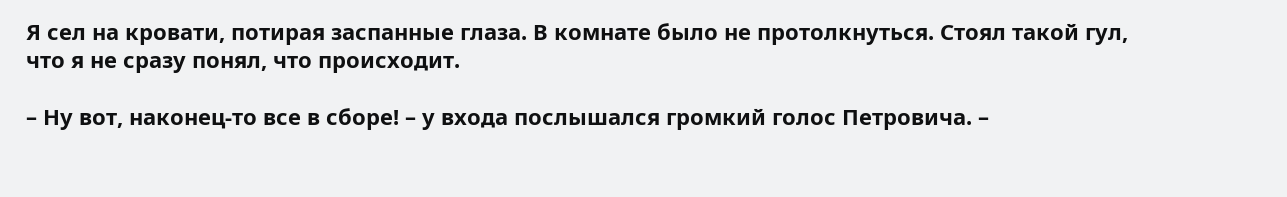Я сел на кровати, потирая заспанные глаза. В комнате было не протолкнуться. Стоял такой гул, что я не сразу понял, что происходит.

– Ну вот, наконец-то все в сборе! – у входа послышался громкий голос Петровича. –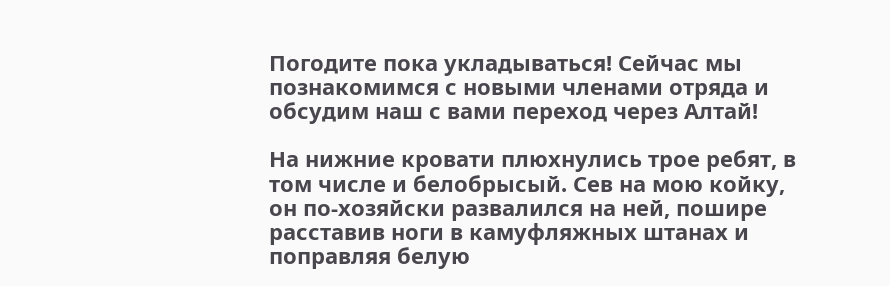Погодите пока укладываться! Сейчас мы познакомимся с новыми членами отряда и обсудим наш с вами переход через Алтай!

На нижние кровати плюхнулись трое ребят, в том числе и белобрысый. Сев на мою койку, он по-хозяйски развалился на ней, пошире расставив ноги в камуфляжных штанах и поправляя белую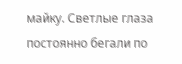майку. Светлые глаза постоянно бегали по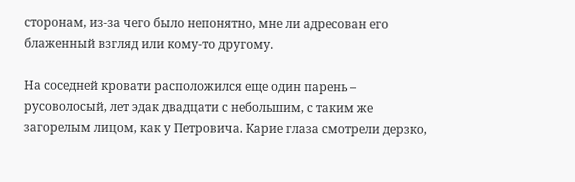сторонам, из-за чего было непонятно, мне ли адресован его блаженный взгляд или кому-то другому.

На соседней кровати расположился еще один парень – русоволосый, лет эдак двадцати с небольшим, с таким же загорелым лицом, как у Петровича. Карие глаза смотрели дерзко,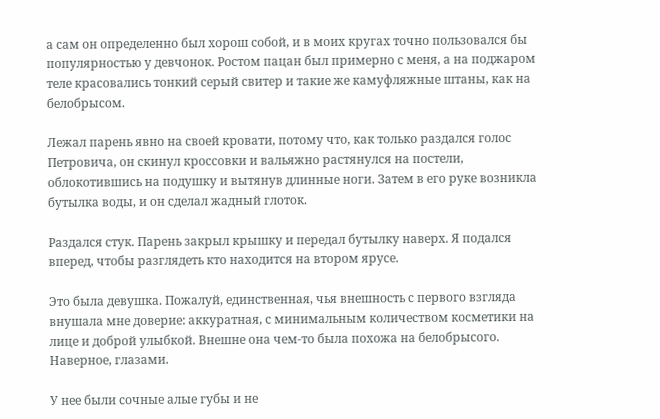а сам он определенно был хорош собой, и в моих кругах точно пользовался бы популярностью у девчонок. Ростом пацан был примерно с меня, а на поджаром теле красовались тонкий серый свитер и такие же камуфляжные штаны, как на белобрысом.

Лежал парень явно на своей кровати, потому что, как только раздался голос Петровича, он скинул кроссовки и вальяжно растянулся на постели, облокотившись на подушку и вытянув длинные ноги. Затем в его руке возникла бутылка воды, и он сделал жадный глоток.

Раздался стук. Парень закрыл крышку и передал бутылку наверх. Я подался вперед, чтобы разглядеть кто находится на втором ярусе.

Это была девушка. Пожалуй, единственная, чья внешность с первого взгляда внушала мне доверие: аккуратная, с минимальным количеством косметики на лице и доброй улыбкой. Внешне она чем-то была похожа на белобрысого. Наверное, глазами.

У нее были сочные алые губы и не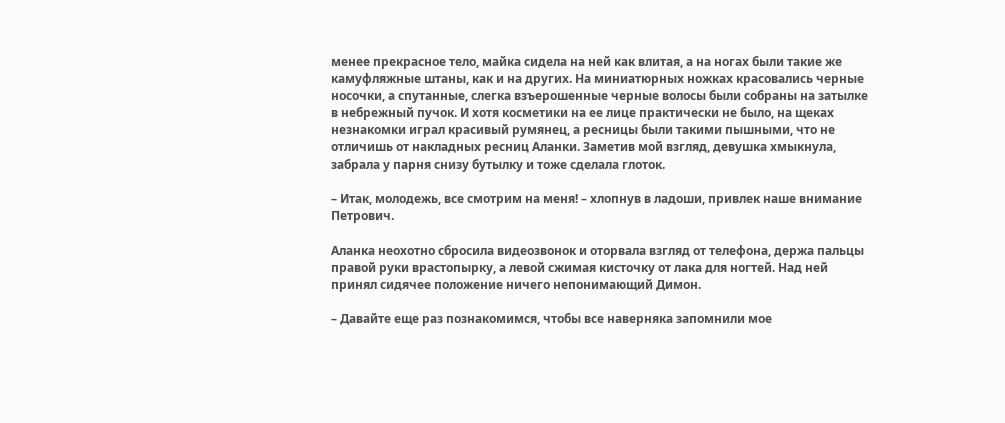менее прекрасное тело, майка сидела на ней как влитая, а на ногах были такие же камуфляжные штаны, как и на других. На миниатюрных ножках красовались черные носочки, а спутанные, слегка взъерошенные черные волосы были собраны на затылке в небрежный пучок. И хотя косметики на ее лице практически не было, на щеках незнакомки играл красивый румянец, а ресницы были такими пышными, что не отличишь от накладных ресниц Аланки. Заметив мой взгляд, девушка хмыкнула, забрала у парня снизу бутылку и тоже сделала глоток.

– Итак, молодежь, все смотрим на меня! – хлопнув в ладоши, привлек наше внимание Петрович.

Аланка неохотно сбросила видеозвонок и оторвала взгляд от телефона, держа пальцы правой руки врастопырку, а левой сжимая кисточку от лака для ногтей. Над ней принял сидячее положение ничего непонимающий Димон.

– Давайте еще раз познакомимся, чтобы все наверняка запомнили мое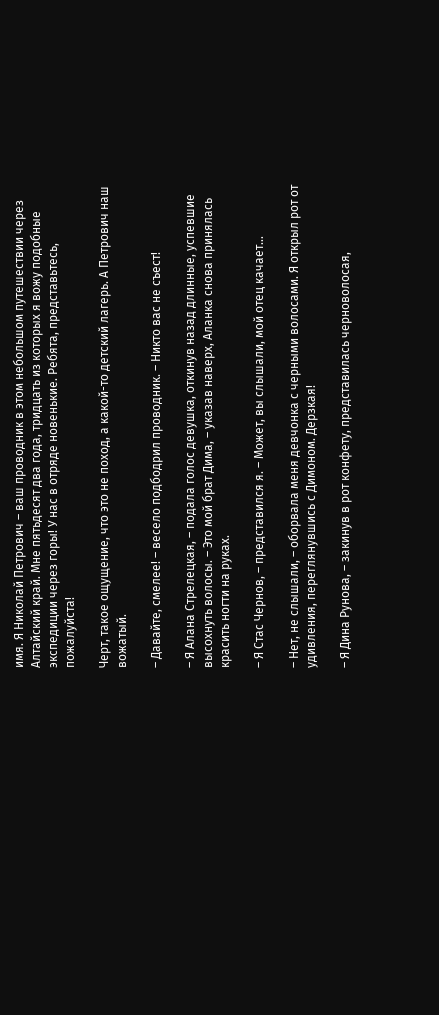имя. Я Николай Петрович – ваш проводник в этом небольшом путешествии через Алтайский край. Мне пятьдесят два года, тридцать из которых я вожу подобные экспедиции через горы! У нас в отряде новенькие. Ребята, представьтесь, пожалуйста!

Черт, такое ощущение, что это не поход, а какой-то детский лагерь. А Петрович наш вожатый.

– Давайте, смелее! – весело подбодрил проводник. – Никто вас не съест!

– Я Алана Стрелецкая, – подала голос девушка, откинув назад длинные, успевшие высохнуть волосы. – Это мой брат Дима, – указав наверх, Аланка снова принялась красить ногти на руках.

– Я Стас Чернов, – представился я. – Может, вы слышали, мой отец качает…

– Нет, не слышали, – оборвала меня девчонка с черными волосами. Я открыл рот от удивления, переглянувшись с Димоном. Дерзкая!

– Я Дина Рунова, – закинув в рот конфету, представилась черноволосая,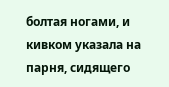болтая ногами, и кивком указала на парня, сидящего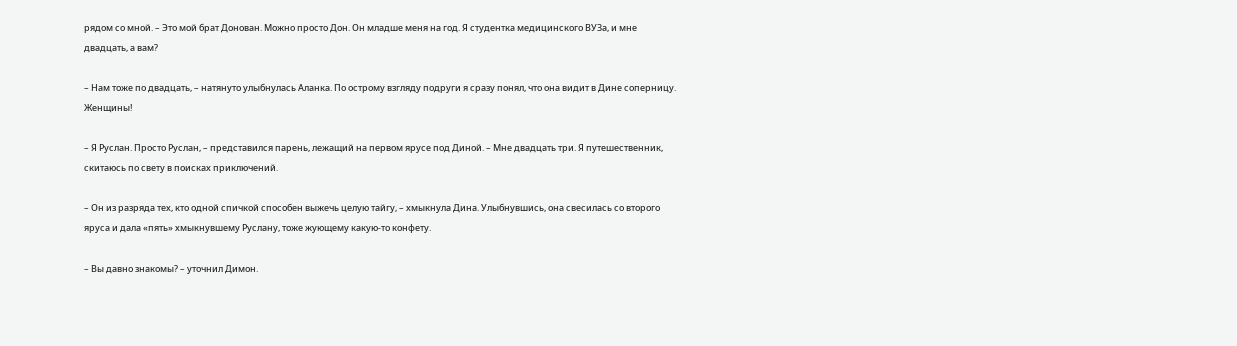рядом со мной. – Это мой брат Донован. Можно просто Дон. Он младше меня на год. Я студентка медицинского ВУЗа, и мне двадцать, а вам?

– Нам тоже по двадцать, – натянуто улыбнулась Аланка. По острому взгляду подруги я сразу понял, что она видит в Дине соперницу. Женщины!

– Я Руслан. Просто Руслан, – представился парень, лежащий на первом ярусе под Диной. – Мне двадцать три. Я путешественник, скитаюсь по свету в поисках приключений.

– Он из разряда тех, кто одной спичкой способен выжечь целую тайгу, – хмыкнула Дина. Улыбнувшись, она свесилась со второго яруса и дала «пять» хмыкнувшему Руслану, тоже жующему какую-то конфету.

– Вы давно знакомы? – уточнил Димон.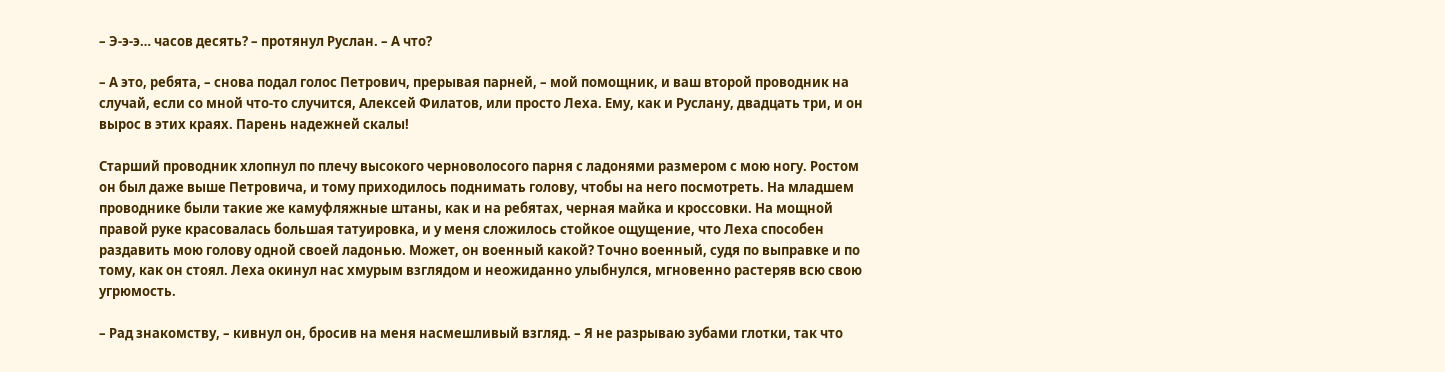– Э-э-э… часов десять? – протянул Руслан. – А что?

– А это, ребята, – снова подал голос Петрович, прерывая парней, – мой помощник, и ваш второй проводник на случай, если со мной что-то случится, Алексей Филатов, или просто Леха. Ему, как и Руслану, двадцать три, и он вырос в этих краях. Парень надежней скалы!

Старший проводник хлопнул по плечу высокого черноволосого парня с ладонями размером с мою ногу. Ростом он был даже выше Петровича, и тому приходилось поднимать голову, чтобы на него посмотреть. На младшем проводнике были такие же камуфляжные штаны, как и на ребятах, черная майка и кроссовки. На мощной правой руке красовалась большая татуировка, и у меня сложилось стойкое ощущение, что Леха способен раздавить мою голову одной своей ладонью. Может, он военный какой? Точно военный, судя по выправке и по тому, как он стоял. Леха окинул нас хмурым взглядом и неожиданно улыбнулся, мгновенно растеряв всю свою угрюмость.

– Рад знакомству, – кивнул он, бросив на меня насмешливый взгляд. – Я не разрываю зубами глотки, так что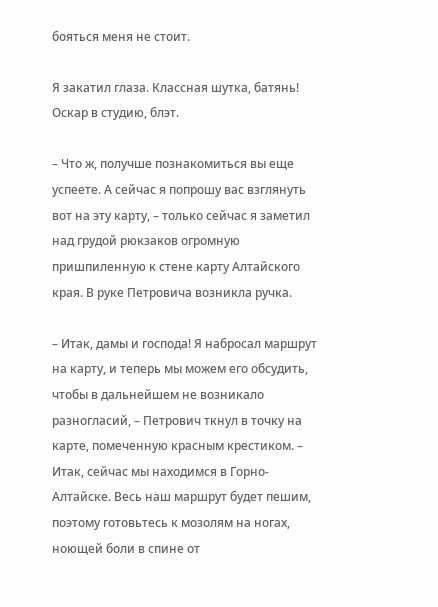бояться меня не стоит.

Я закатил глаза. Классная шутка, батянь! Оскар в студию, блэт.

– Что ж, получше познакомиться вы еще успеете. А сейчас я попрошу вас взглянуть вот на эту карту, – только сейчас я заметил над грудой рюкзаков огромную пришпиленную к стене карту Алтайского края. В руке Петровича возникла ручка.

– Итак, дамы и господа! Я набросал маршрут на карту, и теперь мы можем его обсудить, чтобы в дальнейшем не возникало разногласий, – Петрович ткнул в точку на карте, помеченную красным крестиком. – Итак, сейчас мы находимся в Горно-Алтайске. Весь наш маршрут будет пешим, поэтому готовьтесь к мозолям на ногах, ноющей боли в спине от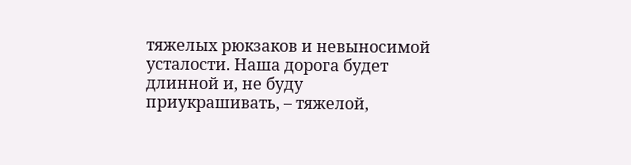тяжелых рюкзаков и невыносимой усталости. Наша дорога будет длинной и, не буду приукрашивать, – тяжелой,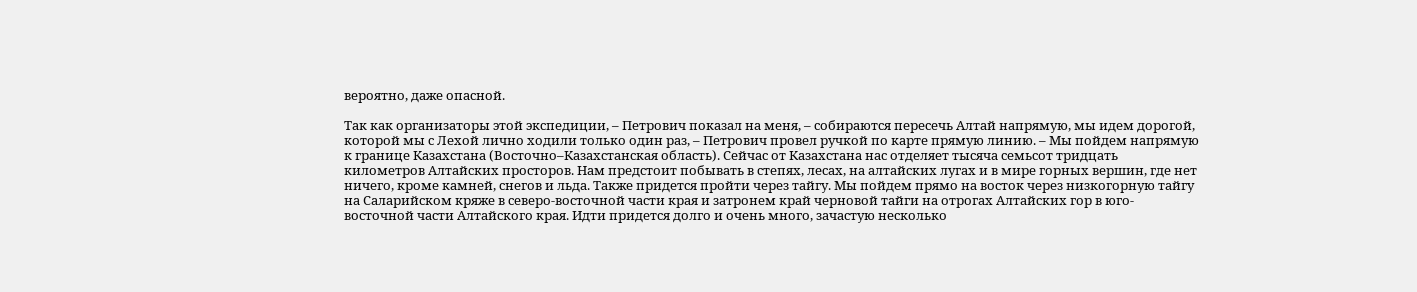вероятно, даже опасной.

Так как организаторы этой экспедиции, – Петрович показал на меня, – собираются пересечь Алтай напрямую, мы идем дорогой, которой мы с Лехой лично ходили только один раз, – Петрович провел ручкой по карте прямую линию. – Мы пойдем напрямую к границе Казахстана (Восточно–Казахстанская область). Сейчас от Казахстана нас отделяет тысяча семьсот тридцать километров Алтайских просторов. Нам предстоит побывать в степях, лесах, на алтайских лугах и в мире горных вершин, где нет ничего, кроме камней, снегов и льда. Также придется пройти через тайгу. Мы пойдем прямо на восток через низкогорную тайгу на Саларийском кряже в северо-восточной части края и затронем край черновой тайги на отрогах Алтайских гор в юго-восточной части Алтайского края. Идти придется долго и очень много, зачастую несколько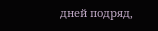дней подряд,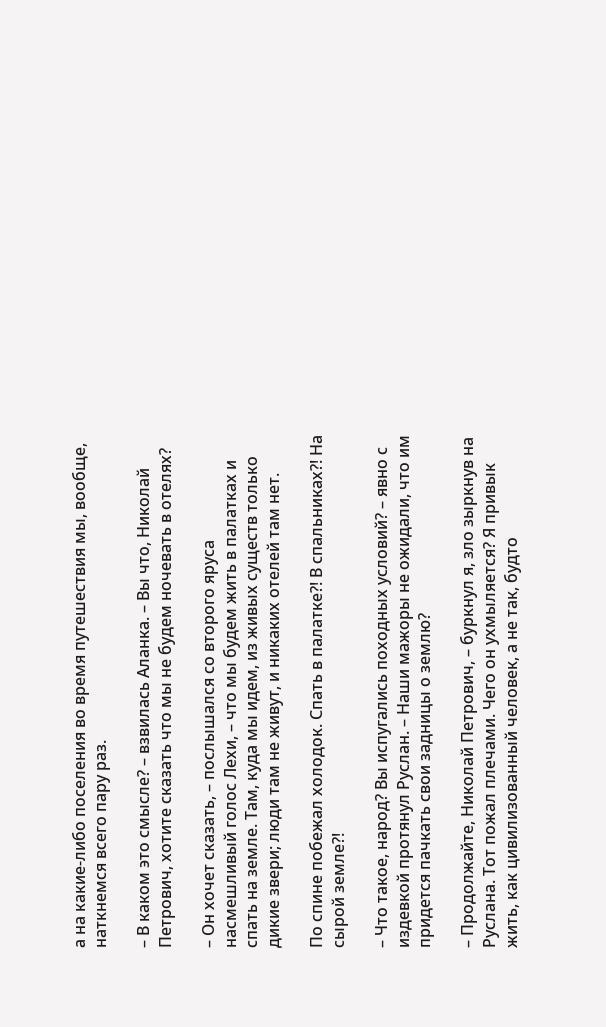а на какие-либо поселения во время путешествия мы, вообще, наткнемся всего пару раз.

– В каком это смысле? – взвилась Аланка. – Вы что, Николай Петрович, хотите сказать что мы не будем ночевать в отелях?

– Он хочет сказать, – послышался со второго яруса насмешливый голос Лехи, – что мы будем жить в палатках и спать на земле. Там, куда мы идем, из живых существ только дикие звери; люди там не живут, и никаких отелей там нет.

По спине побежал холодок. Спать в палатке?! В спальниках?! На сырой земле?!

– Что такое, народ? Вы испугались походных условий? – явно с издевкой протянул Руслан. – Наши мажоры не ожидали, что им придется пачкать свои задницы о землю?

– Продолжайте, Николай Петрович, – буркнул я, зло зыркнув на Руслана. Тот пожал плечами. Чего он ухмыляется? Я привык жить, как цивилизованный человек, а не так, будто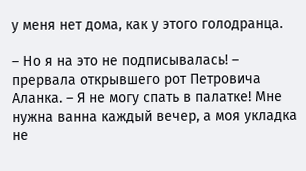у меня нет дома, как у этого голодранца.

– Но я на это не подписывалась! – прервала открывшего рот Петровича Аланка. – Я не могу спать в палатке! Мне нужна ванна каждый вечер, а моя укладка не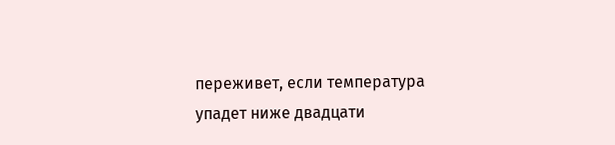переживет, если температура упадет ниже двадцати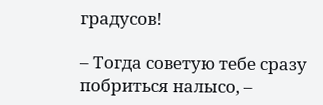градусов!

– Тогда советую тебе сразу побриться налысо, –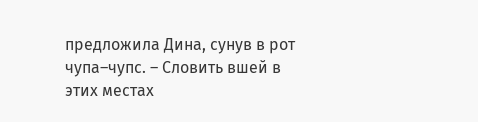предложила Дина, сунув в рот чупа–чупс. – Словить вшей в этих местах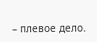– плевое дело.